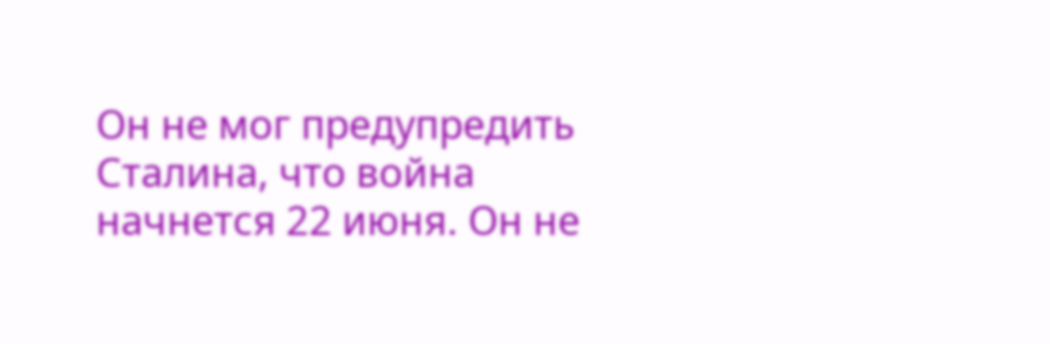Он не мог предупредить Сталина, что война начнется 22 июня. Он не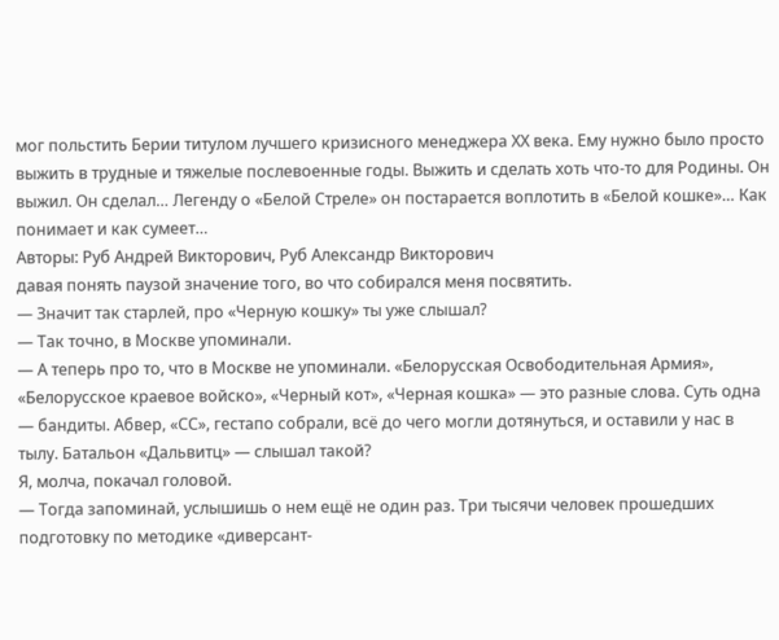мог польстить Берии титулом лучшего кризисного менеджера ХХ века. Ему нужно было просто выжить в трудные и тяжелые послевоенные годы. Выжить и сделать хоть что-то для Родины. Он выжил. Он сделал… Легенду о «Белой Стреле» он постарается воплотить в «Белой кошке»… Как понимает и как сумеет…
Авторы: Руб Андрей Викторович, Руб Александр Викторович
давая понять паузой значение того, во что собирался меня посвятить.
— Значит так старлей, про «Черную кошку» ты уже слышал?
— Так точно, в Москве упоминали.
— А теперь про то, что в Москве не упоминали. «Белорусская Освободительная Армия», «Белорусское краевое войско», «Черный кот», «Черная кошка» — это разные слова. Суть одна — бандиты. Абвер, «СС», гестапо собрали, всё до чего могли дотянуться, и оставили у нас в тылу. Батальон «Дальвитц» — слышал такой?
Я, молча, покачал головой.
— Тогда запоминай, услышишь о нем ещё не один раз. Три тысячи человек прошедших подготовку по методике «диверсант-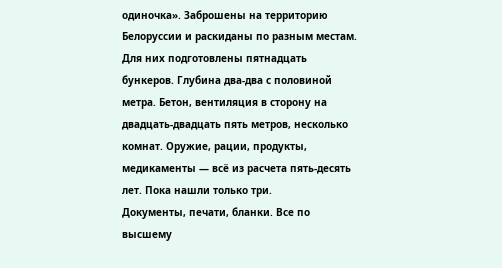одиночка». Заброшены на территорию Белоруссии и раскиданы по разным местам. Для них подготовлены пятнадцать бункеров. Глубина два-два с половиной метра. Бетон, вентиляция в сторону на двадцать-двадцать пять метров, несколько комнат. Оружие, рации, продукты, медикаменты — всё из расчета пять-десять лет. Пока нашли только три.
Документы, печати, бланки. Все по высшему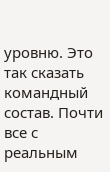уровню. Это так сказать командный состав. Почти все с реальным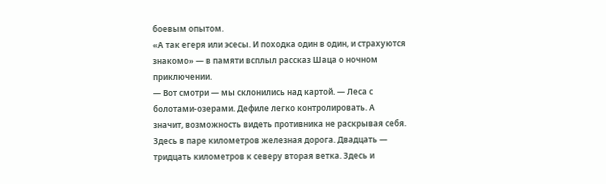боевым опытом.
«А так егеря или эсесы. И походка один в один, и страхуются знакомо» — в памяти всплыл рассказ Шаца о ночном приключении.
— Вот смотри — мы склонились над картой. — Леса с болотами-озерами. Дефиле легко контролировать. А значит, возможность видеть противника не раскрывая себя. Здесь в паре километров железная дорога. Двадцать — тридцать километров к северу вторая ветка. Здесь и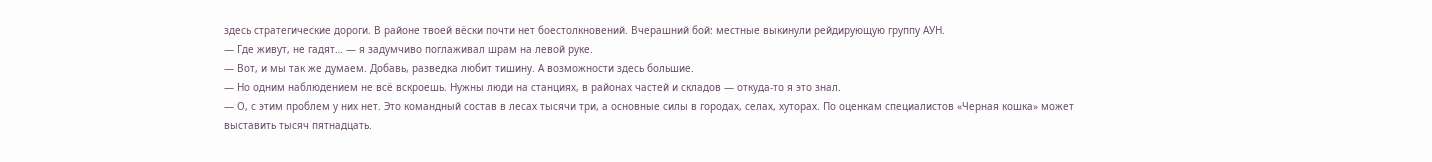здесь стратегические дороги. В районе твоей вёски почти нет боестолкновений. Вчерашний бой: местные выкинули рейдирующую группу АУН.
— Где живут, не гадят… — я задумчиво поглаживал шрам на левой руке.
— Вот, и мы так же думаем. Добавь, разведка любит тишину. А возможности здесь большие.
— Но одним наблюдением не всё вскроешь. Нужны люди на станциях, в районах частей и складов — откуда-то я это знал.
— О, с этим проблем у них нет. Это командный состав в лесах тысячи три, а основные силы в городах, селах, хуторах. По оценкам специалистов «Черная кошка» может выставить тысяч пятнадцать.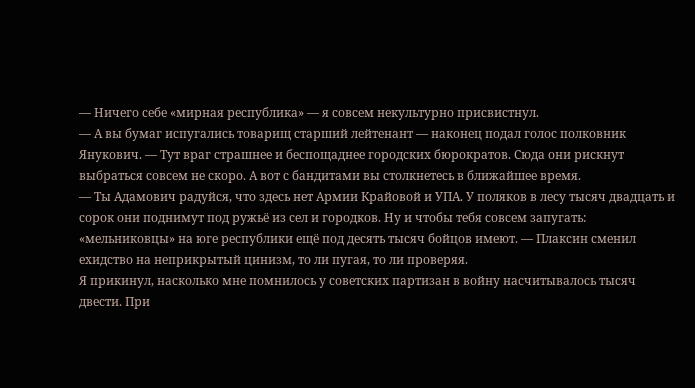— Ничего себе «мирная республика» — я совсем некультурно присвистнул.
— А вы бумаг испугались товарищ старший лейтенант — наконец подал голос полковник Янукович. — Тут враг страшнее и беспощаднее городских бюрократов. Сюда они рискнут выбраться совсем не скоро. А вот с бандитами вы столкнетесь в ближайшее время.
— Ты Адамович радуйся, что здесь нет Армии Крайовой и УПА. У поляков в лесу тысяч двадцать и сорок они поднимут под ружьё из сел и городков. Ну и чтобы тебя совсем запугать: «мельниковцы» на юге республики ещё под десять тысяч бойцов имеют. — Плаксин сменил ехидство на неприкрытый цинизм, то ли пугая, то ли проверяя.
Я прикинул, насколько мне помнилось у советских партизан в войну насчитывалось тысяч двести. При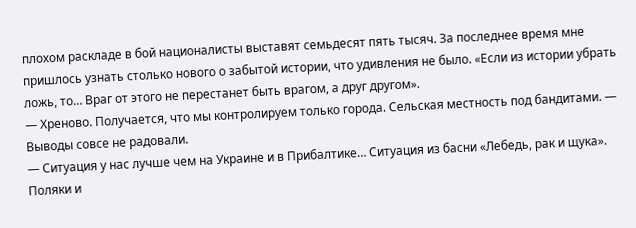плохом раскладе в бой националисты выставят семьдесят пять тысяч. За последнее время мне пришлось узнать столько нового о забытой истории, что удивления не было. «Если из истории убрать ложь, то… Враг от этого не перестанет быть врагом, а друг другом».
— Хреново. Получается, что мы контролируем только города. Сельская местность под бандитами. — Выводы совсе не радовали.
— Ситуация у нас лучше чем на Украине и в Прибалтике… Ситуация из басни «Лебедь, рак и щука». Поляки и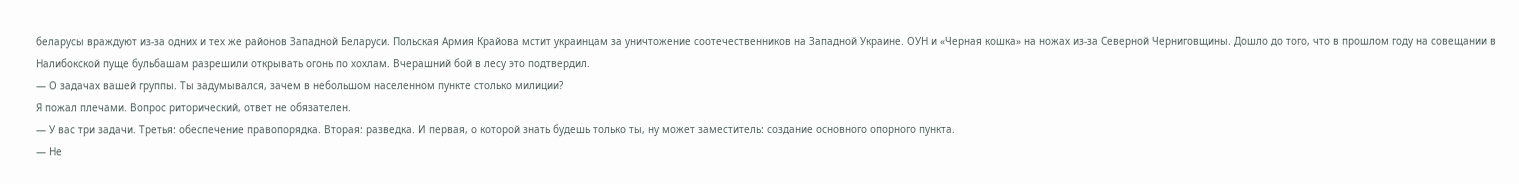беларусы враждуют из-за одних и тех же районов Западной Беларуси. Польская Армия Крайова мстит украинцам за уничтожение соотечественников на Западной Украине. ОУН и «Черная кошка» на ножах из-за Северной Черниговщины. Дошло до того, что в прошлом году на совещании в Налибокской пуще бульбашам разрешили открывать огонь по хохлам. Вчерашний бой в лесу это подтвердил.
— О задачах вашей группы. Ты задумывался, зачем в небольшом населенном пункте столько милиции?
Я пожал плечами. Вопрос риторический, ответ не обязателен.
— У вас три задачи. Третья: обеспечение правопорядка. Вторая: разведка. И первая, о которой знать будешь только ты, ну может заместитель: создание основного опорного пункта.
— Не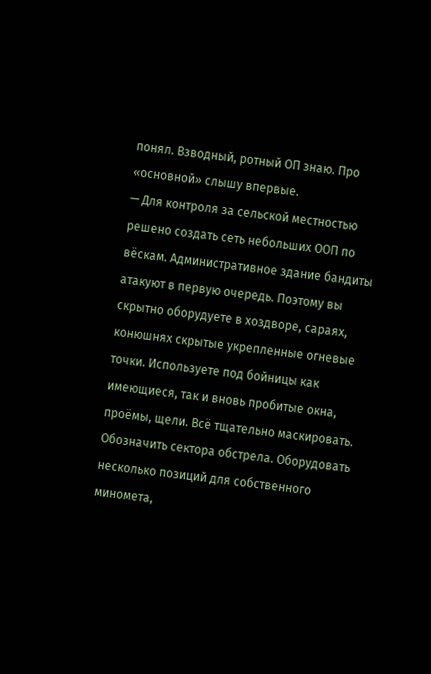понял. Взводный, ротный ОП знаю. Про «основной» слышу впервые.
— Для контроля за сельской местностью решено создать сеть небольших ООП по вёскам. Административное здание бандиты атакуют в первую очередь. Поэтому вы скрытно оборудуете в хоздворе, сараях, конюшнях скрытые укрепленные огневые точки. Используете под бойницы как имеющиеся, так и вновь пробитые окна, проёмы, щели. Всё тщательно маскировать. Обозначить сектора обстрела. Оборудовать несколько позиций для собственного миномета,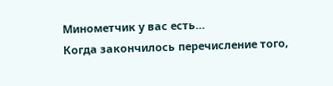Минометчик у вас есть…
Когда закончилось перечисление того,